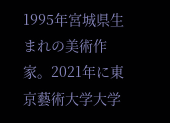1995年宮城県生まれの美術作家。2021年に東京藝術大学大学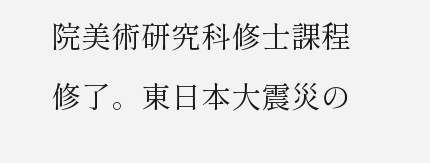院美術研究科修士課程修了。東日本大震災の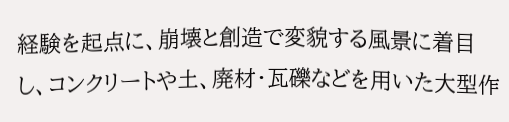経験を起点に、崩壊と創造で変貌する風景に着目し、コンクリートや土、廃材・瓦礫などを用いた大型作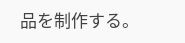品を制作する。